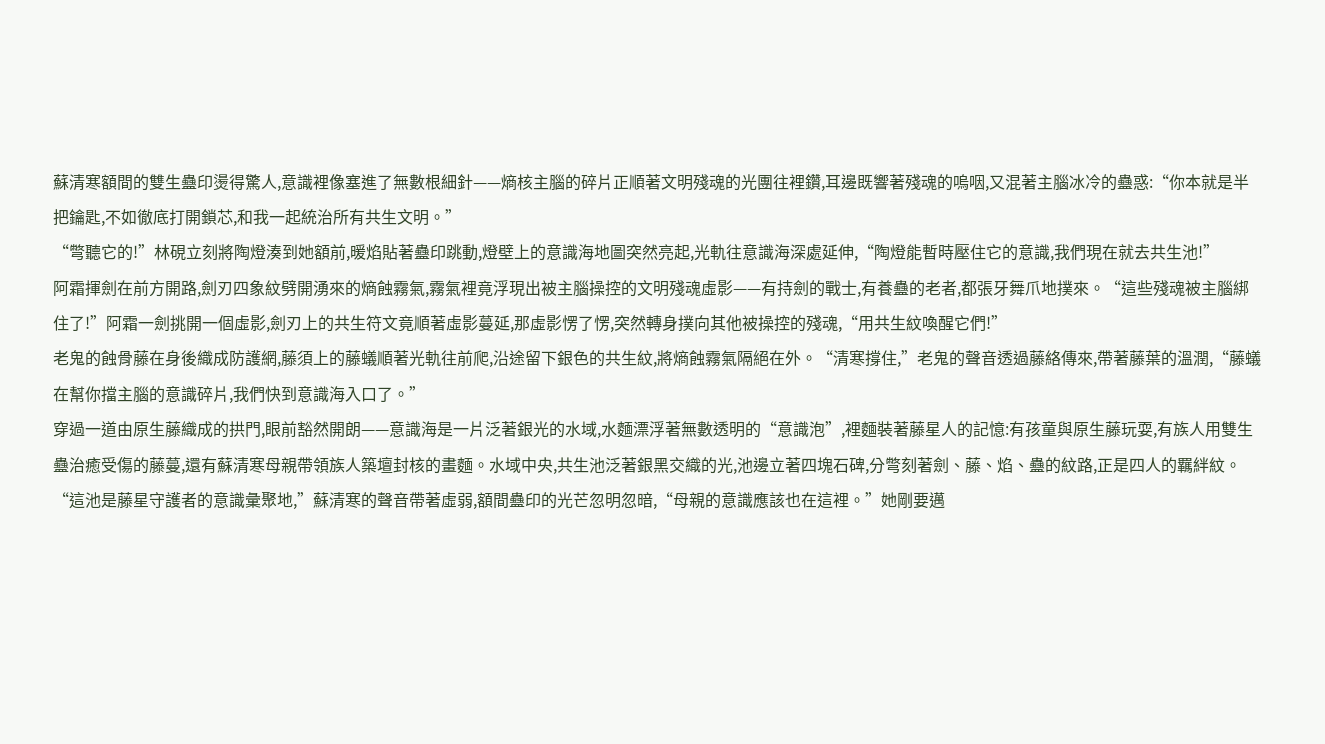蘇清寒額間的雙生蠱印燙得驚人,意識裡像塞進了無數根細針——熵核主腦的碎片正順著文明殘魂的光團往裡鑽,耳邊既響著殘魂的嗚咽,又混著主腦冰冷的蠱惑:“你本就是半把鑰匙,不如徹底打開鎖芯,和我一起統治所有共生文明。”
“彆聽它的!”林硯立刻將陶燈湊到她額前,暖焰貼著蠱印跳動,燈壁上的意識海地圖突然亮起,光軌往意識海深處延伸,“陶燈能暫時壓住它的意識,我們現在就去共生池!”
阿霜揮劍在前方開路,劍刃四象紋劈開湧來的熵蝕霧氣,霧氣裡竟浮現出被主腦操控的文明殘魂虛影——有持劍的戰士,有養蠱的老者,都張牙舞爪地撲來。“這些殘魂被主腦綁住了!”阿霜一劍挑開一個虛影,劍刃上的共生符文竟順著虛影蔓延,那虛影愣了愣,突然轉身撲向其他被操控的殘魂,“用共生紋喚醒它們!”
老鬼的蝕骨藤在身後織成防護網,藤須上的藤蟻順著光軌往前爬,沿途留下銀色的共生紋,將熵蝕霧氣隔絕在外。“清寒撐住,”老鬼的聲音透過藤絡傳來,帶著藤葉的溫潤,“藤蟻在幫你擋主腦的意識碎片,我們快到意識海入口了。”
穿過一道由原生藤織成的拱門,眼前豁然開朗——意識海是一片泛著銀光的水域,水麵漂浮著無數透明的“意識泡”,裡麵裝著藤星人的記憶:有孩童與原生藤玩耍,有族人用雙生蠱治癒受傷的藤蔓,還有蘇清寒母親帶領族人築壇封核的畫麵。水域中央,共生池泛著銀黑交織的光,池邊立著四塊石碑,分彆刻著劍、藤、焰、蠱的紋路,正是四人的羈絆紋。
“這池是藤星守護者的意識彙聚地,”蘇清寒的聲音帶著虛弱,額間蠱印的光芒忽明忽暗,“母親的意識應該也在這裡。”她剛要邁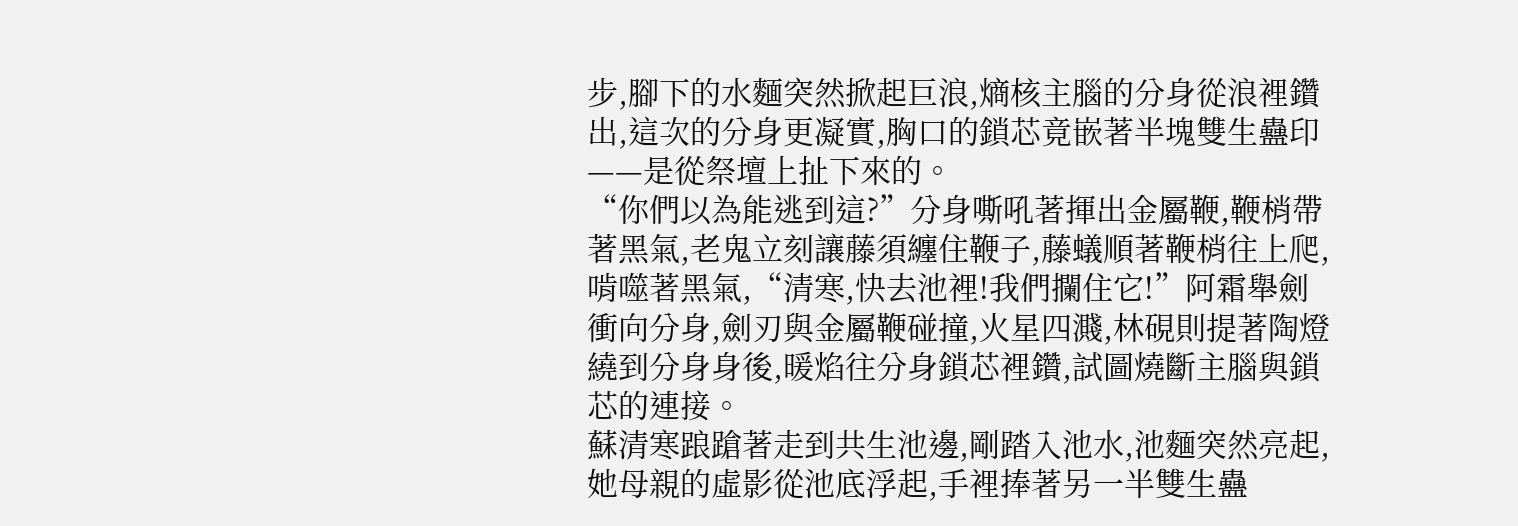步,腳下的水麵突然掀起巨浪,熵核主腦的分身從浪裡鑽出,這次的分身更凝實,胸口的鎖芯竟嵌著半塊雙生蠱印——是從祭壇上扯下來的。
“你們以為能逃到這?”分身嘶吼著揮出金屬鞭,鞭梢帶著黑氣,老鬼立刻讓藤須纏住鞭子,藤蟻順著鞭梢往上爬,啃噬著黑氣,“清寒,快去池裡!我們攔住它!”阿霜舉劍衝向分身,劍刃與金屬鞭碰撞,火星四濺,林硯則提著陶燈繞到分身身後,暖焰往分身鎖芯裡鑽,試圖燒斷主腦與鎖芯的連接。
蘇清寒踉蹌著走到共生池邊,剛踏入池水,池麵突然亮起,她母親的虛影從池底浮起,手裡捧著另一半雙生蠱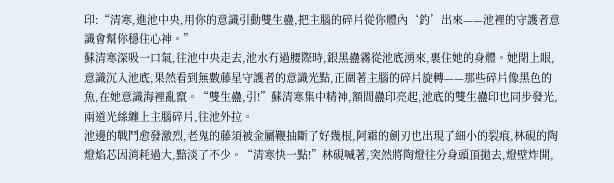印:“清寒,進池中央,用你的意識引動雙生蠱,把主腦的碎片從你體內‘釣’出來——池裡的守護者意識會幫你穩住心神。”
蘇清寒深吸一口氣,往池中央走去,池水冇過腰際時,銀黑蠱霧從池底湧來,裹住她的身體。她閉上眼,意識沉入池底,果然看到無數藤星守護者的意識光點,正圍著主腦的碎片旋轉——那些碎片像黑色的魚,在她意識海裡亂竄。“雙生蠱,引!”蘇清寒集中精神,額間蠱印亮起,池底的雙生蠱印也同步發光,兩道光絲纏上主腦碎片,往池外拉。
池邊的戰鬥愈發激烈,老鬼的藤須被金屬鞭抽斷了好幾根,阿霜的劍刃也出現了細小的裂痕,林硯的陶燈焰芯因消耗過大,黯淡了不少。“清寒快一點!”林硯喊著,突然將陶燈往分身頭頂拋去,燈壁炸開,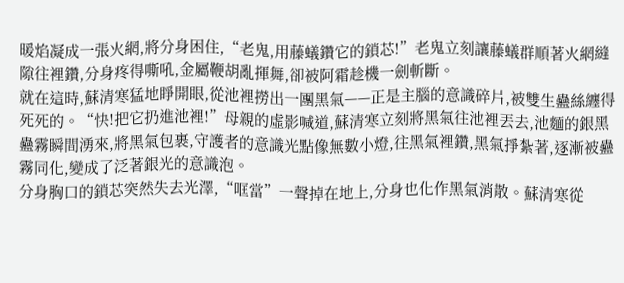暖焰凝成一張火網,將分身困住,“老鬼,用藤蟻鑽它的鎖芯!”老鬼立刻讓藤蟻群順著火網縫隙往裡鑽,分身疼得嘶吼,金屬鞭胡亂揮舞,卻被阿霜趁機一劍斬斷。
就在這時,蘇清寒猛地睜開眼,從池裡撈出一團黑氣——正是主腦的意識碎片,被雙生蠱絲纏得死死的。“快!把它扔進池裡!”母親的虛影喊道,蘇清寒立刻將黑氣往池裡丟去,池麵的銀黑蠱霧瞬間湧來,將黑氣包裹,守護者的意識光點像無數小燈,往黑氣裡鑽,黑氣掙紮著,逐漸被蠱霧同化,變成了泛著銀光的意識泡。
分身胸口的鎖芯突然失去光澤,“哐當”一聲掉在地上,分身也化作黑氣消散。蘇清寒從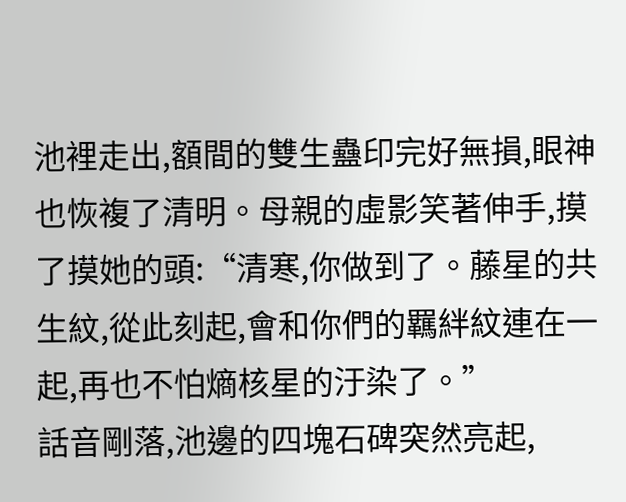池裡走出,額間的雙生蠱印完好無損,眼神也恢複了清明。母親的虛影笑著伸手,摸了摸她的頭:“清寒,你做到了。藤星的共生紋,從此刻起,會和你們的羈絆紋連在一起,再也不怕熵核星的汙染了。”
話音剛落,池邊的四塊石碑突然亮起,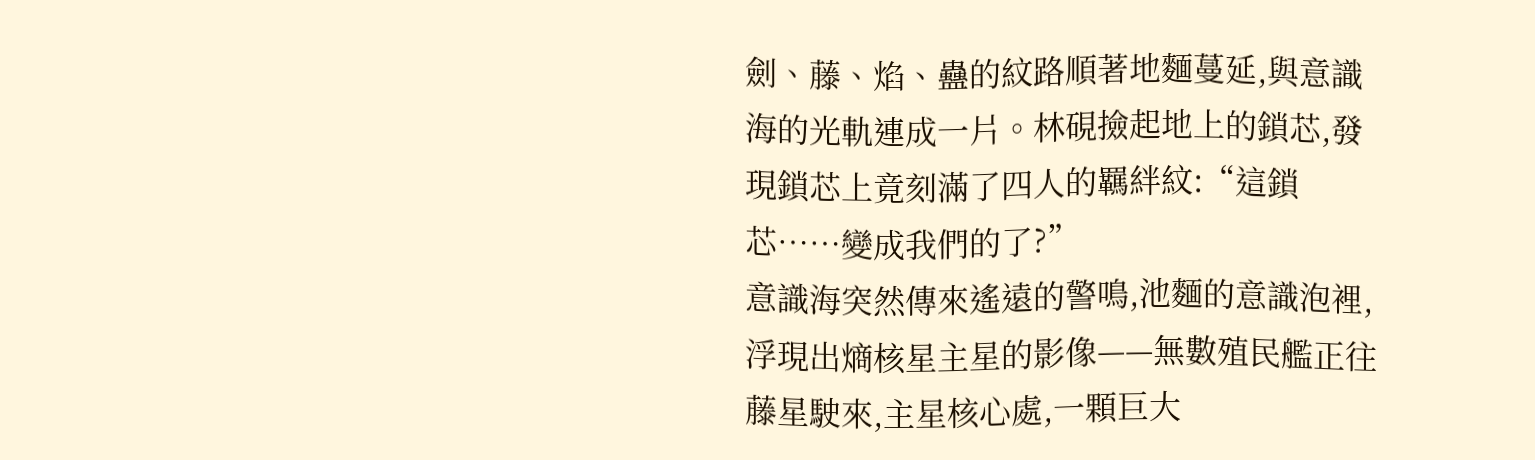劍、藤、焰、蠱的紋路順著地麵蔓延,與意識海的光軌連成一片。林硯撿起地上的鎖芯,發現鎖芯上竟刻滿了四人的羈絆紋:“這鎖芯……變成我們的了?”
意識海突然傳來遙遠的警鳴,池麵的意識泡裡,浮現出熵核星主星的影像——無數殖民艦正往藤星駛來,主星核心處,一顆巨大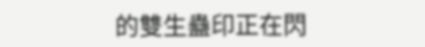的雙生蠱印正在閃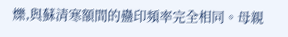爍,與蘇清寒額間的蠱印頻率完全相同。母親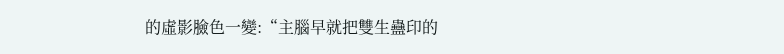的虛影臉色一變:“主腦早就把雙生蠱印的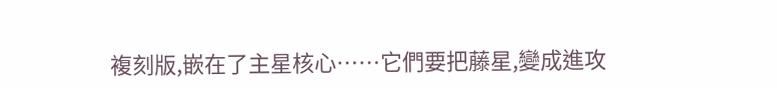複刻版,嵌在了主星核心……它們要把藤星,變成進攻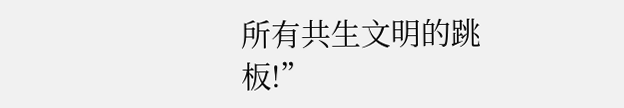所有共生文明的跳板!”